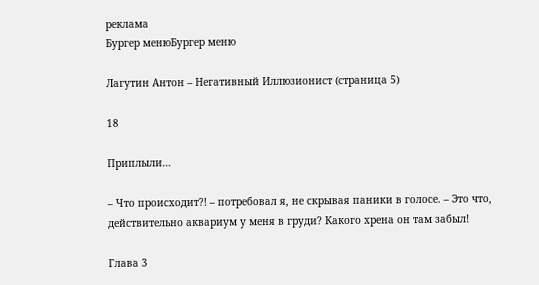реклама
Бургер менюБургер меню

Лагутин Антон – Негативный Иллюзионист (страница 5)

18

Приплыли…

– Что происходит?! – потребовал я, не скрывая паники в голосе. – Это что, действительно аквариум у меня в груди? Какого хрена он там забыл!

Глава 3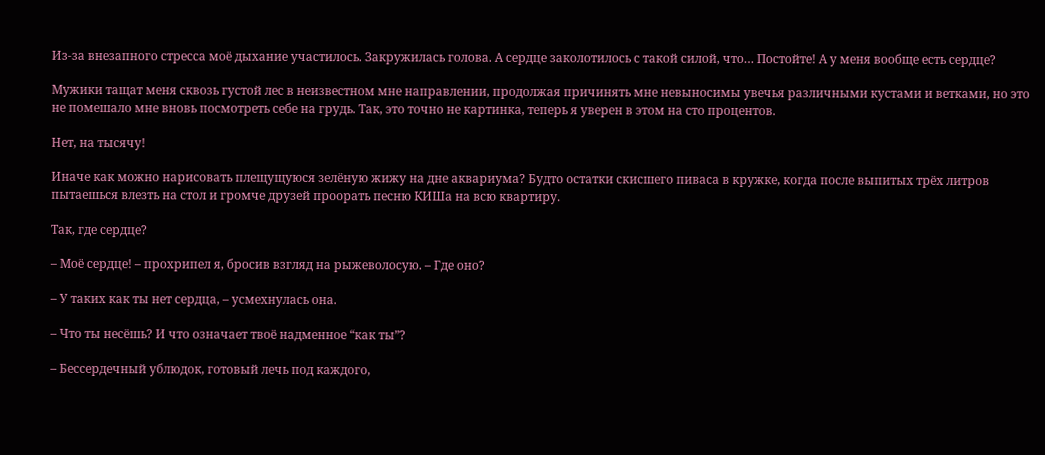Из-за внезапного стресса моё дыхание участилось. Закружилась голова. А сердце заколотилось с такой силой, что… Постойте! А у меня вообще есть сердце?

Мужики тащат меня сквозь густой лес в неизвестном мне направлении, продолжая причинять мне невыносимы увечья различными кустами и ветками, но это не помешало мне вновь посмотреть себе на грудь. Так, это точно не картинка, теперь я уверен в этом на сто процентов.

Нет, на тысячу!

Иначе как можно нарисовать плещущуюся зелёную жижу на дне аквариума? Будто остатки скисшего пиваса в кружке, когда после выпитых трёх литров пытаешься влезть на стол и громче друзей проорать песню КИШа на всю квартиру.

Так, где сердце?

– Моё сердце! – прохрипел я, бросив взгляд на рыжеволосую. – Где оно?

– У таких как ты нет сердца, – усмехнулась она.

– Что ты несёшь? И что означает твоё надменное “как ты”?

– Бессердечный ублюдок, готовый лечь под каждого,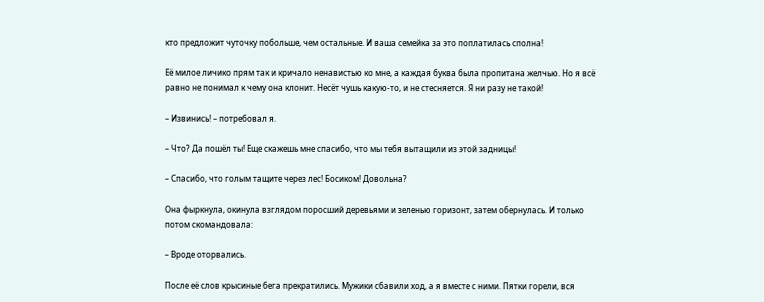кто предложит чуточку побольше, чем остальные. И ваша семейка за это поплатилась сполна!

Её милое личико прям так и кричало ненавистью ко мне, а каждая буква была пропитана желчью. Но я всё равно не понимал к чему она клонит. Несёт чушь какую-то, и не стесняется. Я ни разу не такой!

– Извинись! – потребовал я.

– Что? Да пошёл ты! Еще скажешь мне спасибо, что мы тебя вытащили из этой задницы!

– Спасибо, что голым тащите через лес! Босиком! Довольна?

Она фыркнула, окинула взглядом поросший деревьями и зеленью горизонт, затем обернулась. И только потом скомандовала:

– Вроде оторвались.

После её слов крысиные бега прекратились. Мужики сбавили ход, а я вместе с ними. Пятки горели, вся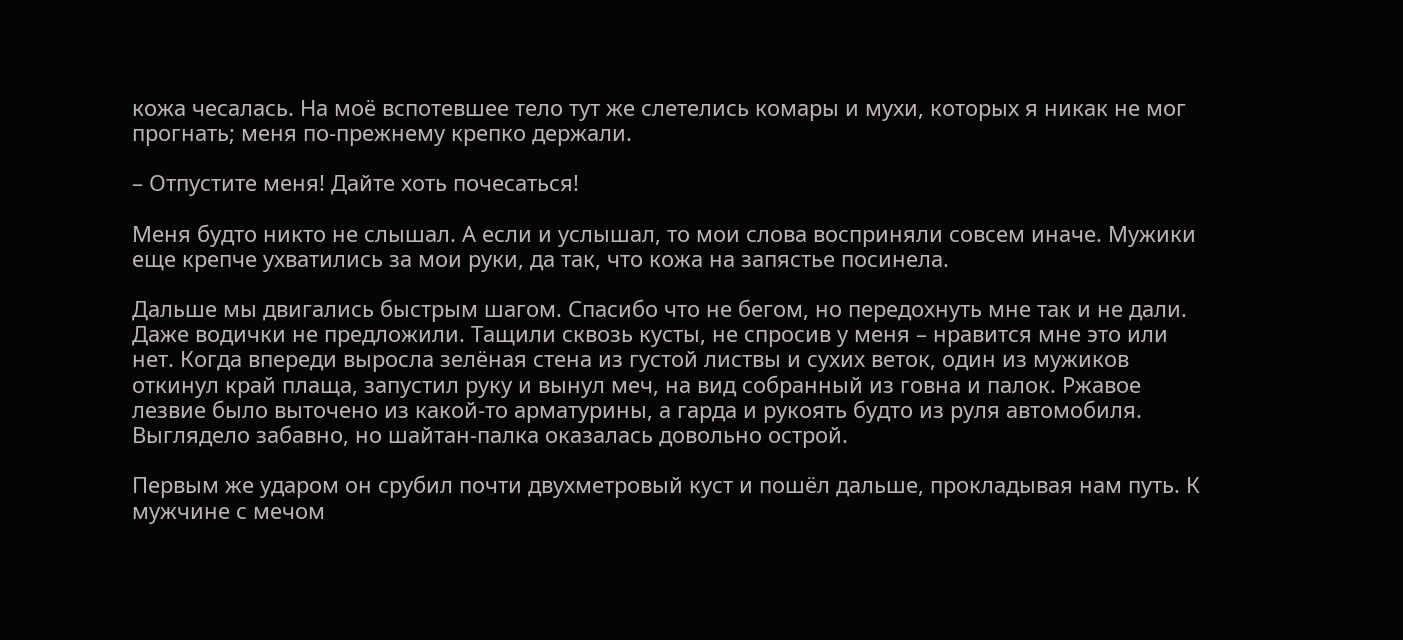кожа чесалась. На моё вспотевшее тело тут же слетелись комары и мухи, которых я никак не мог прогнать; меня по-прежнему крепко держали.

– Отпустите меня! Дайте хоть почесаться!

Меня будто никто не слышал. А если и услышал, то мои слова восприняли совсем иначе. Мужики еще крепче ухватились за мои руки, да так, что кожа на запястье посинела.

Дальше мы двигались быстрым шагом. Спасибо что не бегом, но передохнуть мне так и не дали. Даже водички не предложили. Тащили сквозь кусты, не спросив у меня – нравится мне это или нет. Когда впереди выросла зелёная стена из густой листвы и сухих веток, один из мужиков откинул край плаща, запустил руку и вынул меч, на вид собранный из говна и палок. Ржавое лезвие было выточено из какой-то арматурины, а гарда и рукоять будто из руля автомобиля. Выглядело забавно, но шайтан-палка оказалась довольно острой.

Первым же ударом он срубил почти двухметровый куст и пошёл дальше, прокладывая нам путь. К мужчине с мечом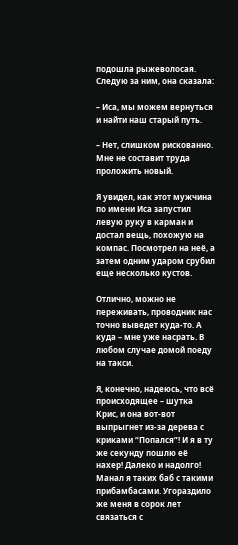подошла рыжеволосая. Следую за ним, она сказала:

– Иса, мы можем вернуться и найти наш старый путь.

– Нет, слишком рискованно. Мне не составит труда проложить новый.

Я увидел, как этот мужчина по имени Иса запустил левую руку в карман и достал вещь, похожую на компас. Посмотрел на неё, а затем одним ударом срубил еще несколько кустов.

Отлично, можно не переживать, проводник нас точно выведет куда-то. А куда – мне уже насрать. В любом случае домой поеду на такси.

Я, конечно, надеюсь, что всё происходящее – шутка Крис, и она вот-вот выпрыгнет из-за дерева с криками “Попался”! И я в ту же секунду пошлю её нахер! Далеко и надолго! Манал я таких баб с такими прибамбасами. Угораздило же меня в сорок лет связаться с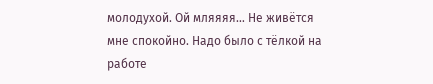молодухой. Ой мляяяя… Не живётся мне спокойно. Надо было с тёлкой на работе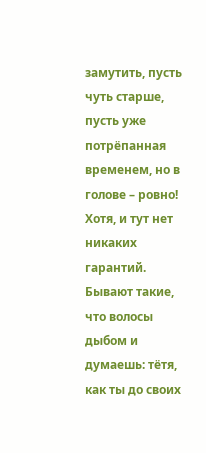замутить, пусть чуть старше, пусть уже потрёпанная временем, но в голове – ровно! Хотя, и тут нет никаких гарантий. Бывают такие, что волосы дыбом и думаешь: тётя, как ты до своих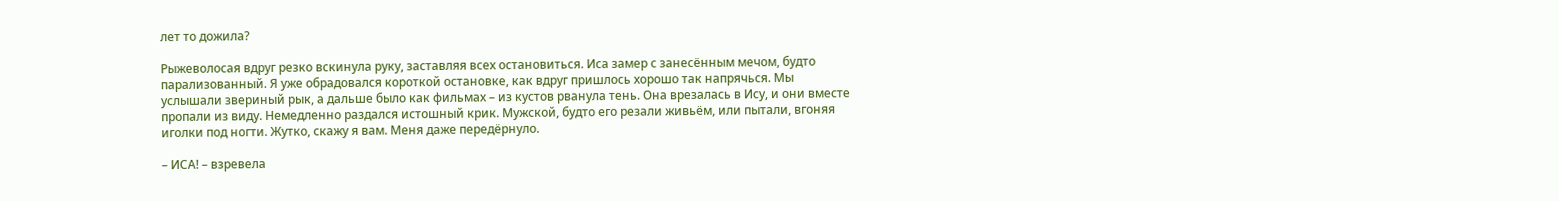лет то дожила?

Рыжеволосая вдруг резко вскинула руку, заставляя всех остановиться. Иса замер с занесённым мечом, будто парализованный. Я уже обрадовался короткой остановке, как вдруг пришлось хорошо так напрячься. Мы услышали звериный рык, а дальше было как фильмах – из кустов рванула тень. Она врезалась в Ису, и они вместе пропали из виду. Немедленно раздался истошный крик. Мужской, будто его резали живьём, или пытали, вгоняя иголки под ногти. Жутко, скажу я вам. Меня даже передёрнуло.

– ИСА! – взревела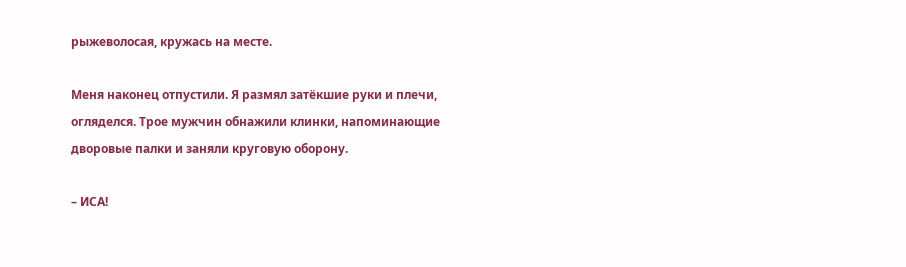рыжеволосая, кружась на месте.

Меня наконец отпустили. Я размял затёкшие руки и плечи, огляделся. Трое мужчин обнажили клинки, напоминающие дворовые палки и заняли круговую оборону.

– ИСА!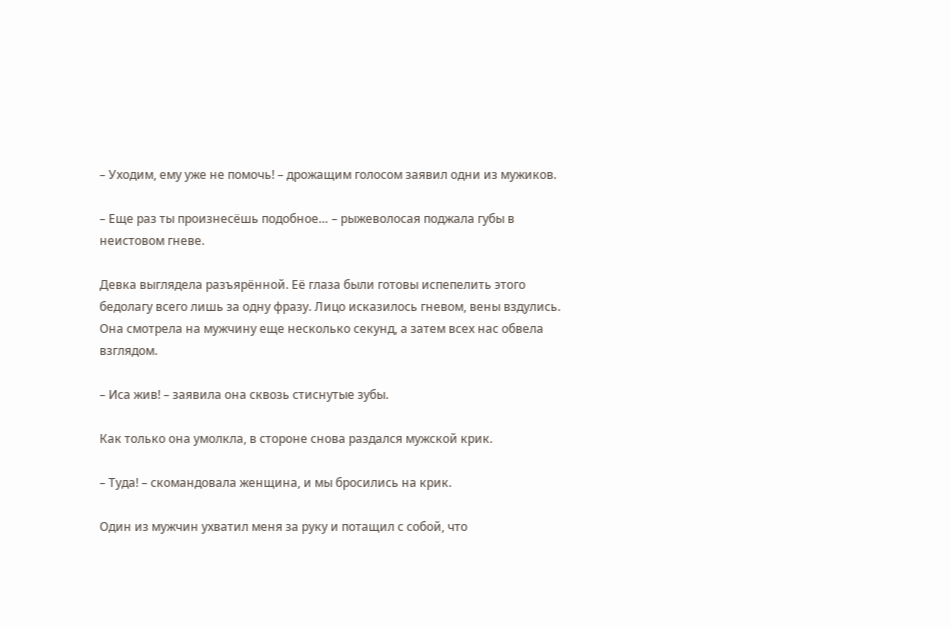– Уходим, ему уже не помочь! – дрожащим голосом заявил одни из мужиков.

– Еще раз ты произнесёшь подобное… – рыжеволосая поджала губы в неистовом гневе.

Девка выглядела разъярённой. Её глаза были готовы испепелить этого бедолагу всего лишь за одну фразу. Лицо исказилось гневом, вены вздулись. Она смотрела на мужчину еще несколько секунд, а затем всех нас обвела взглядом.

– Иса жив! – заявила она сквозь стиснутые зубы.

Как только она умолкла, в стороне снова раздался мужской крик.

– Туда! – скомандовала женщина, и мы бросились на крик.

Один из мужчин ухватил меня за руку и потащил с собой, что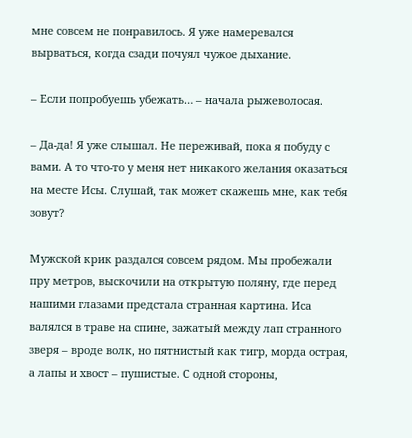мне совсем не понравилось. Я уже намеревался вырваться, когда сзади почуял чужое дыхание.

– Если попробуешь убежать… – начала рыжеволосая.

– Да-да! Я уже слышал. Не переживай, пока я побуду с вами. А то что-то у меня нет никакого желания оказаться на месте Исы. Слушай, так может скажешь мне, как тебя зовут?

Мужской крик раздался совсем рядом. Мы пробежали пру метров, выскочили на открытую поляну, где перед нашими глазами предстала странная картина. Иса валялся в траве на спине, зажатый между лап странного зверя – вроде волк, но пятнистый как тигр, морда острая, а лапы и хвост – пушистые. С одной стороны,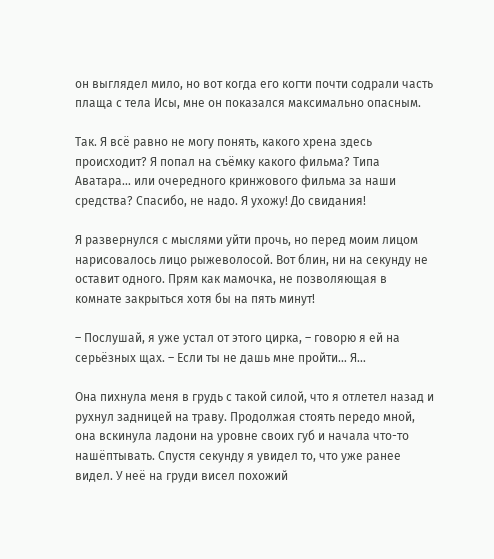он выглядел мило, но вот когда его когти почти содрали часть плаща с тела Исы, мне он показался максимально опасным.

Так. Я всё равно не могу понять, какого хрена здесь происходит? Я попал на съёмку какого фильма? Типа Аватара… или очередного кринжового фильма за наши средства? Спасибо, не надо. Я ухожу! До свидания!

Я развернулся с мыслями уйти прочь, но перед моим лицом нарисовалось лицо рыжеволосой. Вот блин, ни на секунду не оставит одного. Прям как мамочка, не позволяющая в комнате закрыться хотя бы на пять минут!

– Послушай, я уже устал от этого цирка, – говорю я ей на серьёзных щах. – Если ты не дашь мне пройти… Я…

Она пихнула меня в грудь с такой силой, что я отлетел назад и рухнул задницей на траву. Продолжая стоять передо мной, она вскинула ладони на уровне своих губ и начала что-то нашёптывать. Спустя секунду я увидел то, что уже ранее видел. У неё на груди висел похожий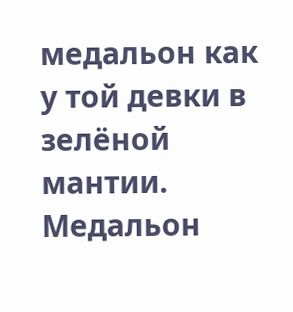медальон как у той девки в зелёной мантии. Медальон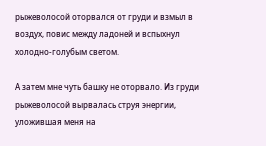рыжеволосой оторвался от груди и взмыл в воздух, повис между ладоней и вспыхнул холодно-голубым светом.

А затем мне чуть башку не оторвало. Из груди рыжеволосой вырвалась струя энергии, уложившая меня на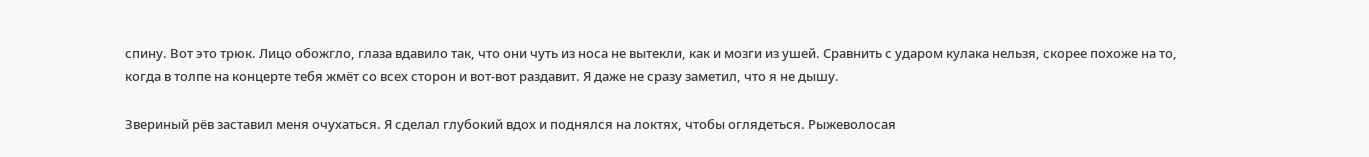спину. Вот это трюк. Лицо обожгло, глаза вдавило так, что они чуть из носа не вытекли, как и мозги из ушей. Сравнить с ударом кулака нельзя, скорее похоже на то, когда в толпе на концерте тебя жмёт со всех сторон и вот-вот раздавит. Я даже не сразу заметил, что я не дышу.

Звериный рёв заставил меня очухаться. Я сделал глубокий вдох и поднялся на локтях, чтобы оглядеться. Рыжеволосая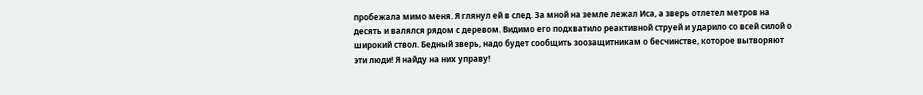пробежала мимо меня. Я глянул ей в след. За мной на земле лежал Иса, а зверь отлетел метров на десять и валялся рядом с деревом. Видимо его подхватило реактивной струей и ударило со всей силой о широкий ствол. Бедный зверь, надо будет сообщить зоозащитникам о бесчинстве, которое вытворяют эти люди! Я найду на них управу!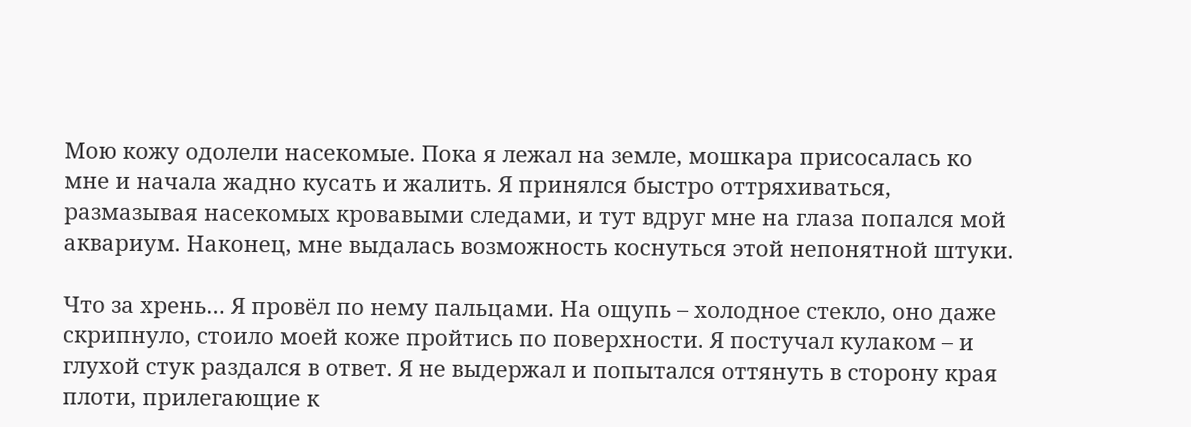Мою кожу одолели насекомые. Пока я лежал на земле, мошкара присосалась ко мне и начала жадно кусать и жалить. Я принялся быстро оттряхиваться, размазывая насекомых кровавыми следами, и тут вдруг мне на глаза попался мой аквариум. Наконец, мне выдалась возможность коснуться этой непонятной штуки.

Что за хрень… Я провёл по нему пальцами. На ощупь – холодное стекло, оно даже скрипнуло, стоило моей коже пройтись по поверхности. Я постучал кулаком – и глухой стук раздался в ответ. Я не выдержал и попытался оттянуть в сторону края плоти, прилегающие к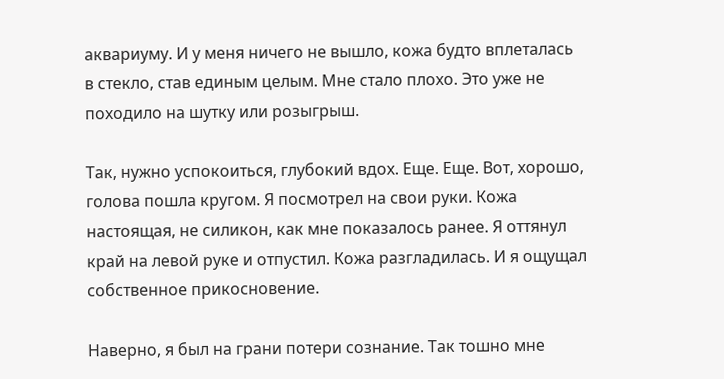аквариуму. И у меня ничего не вышло, кожа будто вплеталась в стекло, став единым целым. Мне стало плохо. Это уже не походило на шутку или розыгрыш.

Так, нужно успокоиться, глубокий вдох. Еще. Еще. Вот, хорошо, голова пошла кругом. Я посмотрел на свои руки. Кожа настоящая, не силикон, как мне показалось ранее. Я оттянул край на левой руке и отпустил. Кожа разгладилась. И я ощущал собственное прикосновение.

Наверно, я был на грани потери сознание. Так тошно мне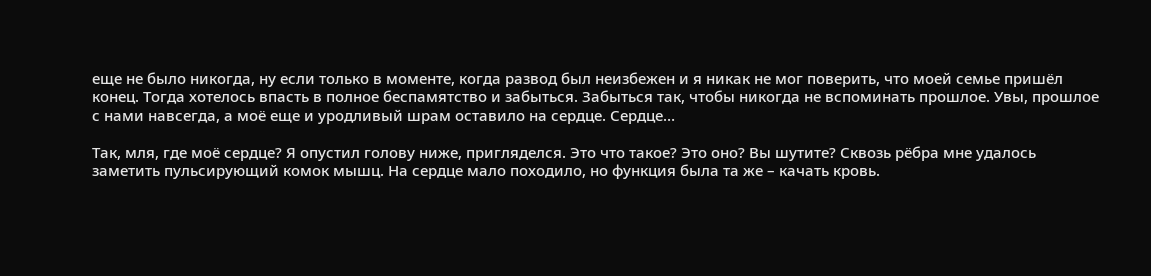еще не было никогда, ну если только в моменте, когда развод был неизбежен и я никак не мог поверить, что моей семье пришёл конец. Тогда хотелось впасть в полное беспамятство и забыться. Забыться так, чтобы никогда не вспоминать прошлое. Увы, прошлое с нами навсегда, а моё еще и уродливый шрам оставило на сердце. Сердце…

Так, мля, где моё сердце? Я опустил голову ниже, пригляделся. Это что такое? Это оно? Вы шутите? Сквозь рёбра мне удалось заметить пульсирующий комок мышц. На сердце мало походило, но функция была та же – качать кровь.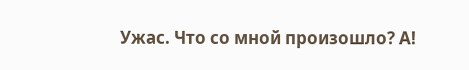Ужас. Что со мной произошло? А!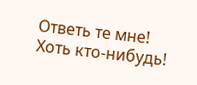Ответь те мне! Хоть кто-нибудь!